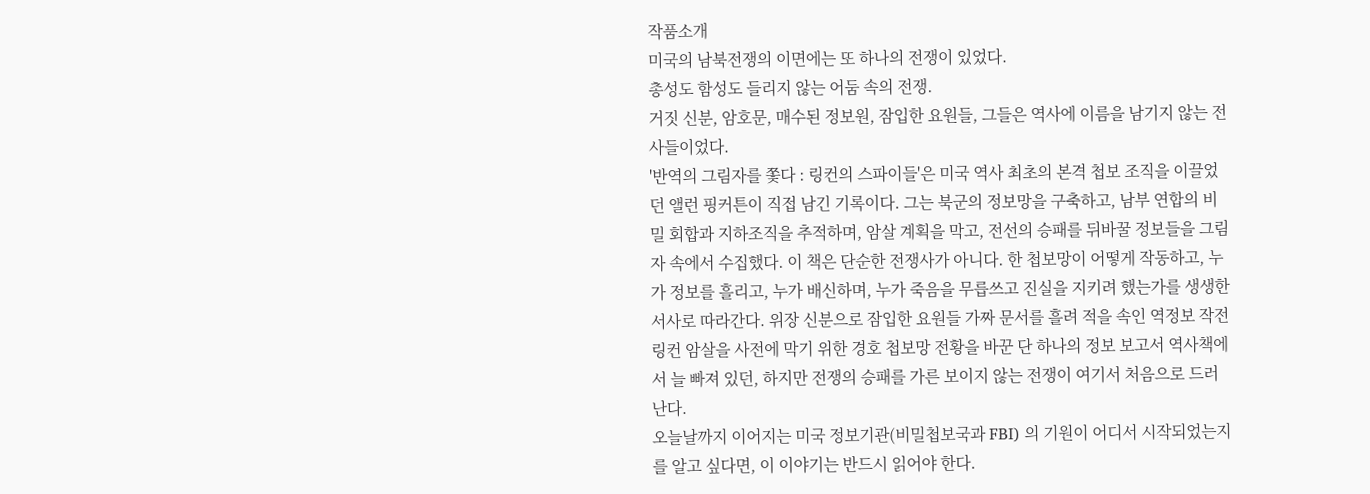작품소개
미국의 남북전쟁의 이면에는 또 하나의 전쟁이 있었다.
총성도 함성도 들리지 않는 어둠 속의 전쟁.
거짓 신분, 암호문, 매수된 정보원, 잠입한 요원들, 그들은 역사에 이름을 남기지 않는 전사들이었다.
'반역의 그림자를 쫓다 : 링컨의 스파이들'은 미국 역사 최초의 본격 첩보 조직을 이끌었던 앨런 핑커튼이 직접 남긴 기록이다. 그는 북군의 정보망을 구축하고, 남부 연합의 비밀 회합과 지하조직을 추적하며, 암살 계획을 막고, 전선의 승패를 뒤바꿀 정보들을 그림자 속에서 수집했다. 이 책은 단순한 전쟁사가 아니다. 한 첩보망이 어떻게 작동하고, 누가 정보를 흘리고, 누가 배신하며, 누가 죽음을 무릅쓰고 진실을 지키려 했는가를 생생한 서사로 따라간다. 위장 신분으로 잠입한 요원들 가짜 문서를 흘려 적을 속인 역정보 작전 링컨 암살을 사전에 막기 위한 경호 첩보망 전황을 바꾼 단 하나의 정보 보고서 역사책에서 늘 빠져 있던, 하지만 전쟁의 승패를 가른 보이지 않는 전쟁이 여기서 처음으로 드러난다.
오늘날까지 이어지는 미국 정보기관(비밀첩보국과 FBI) 의 기원이 어디서 시작되었는지를 알고 싶다면, 이 이야기는 반드시 읽어야 한다.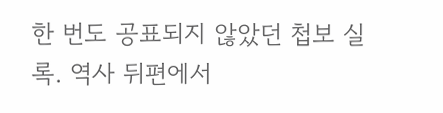한 번도 공표되지 않았던 첩보 실록. 역사 뒤편에서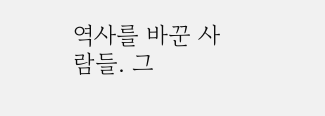역사를 바꾼 사람들. 그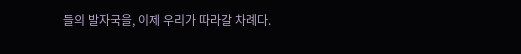들의 발자국을, 이제 우리가 따라갈 차례다.